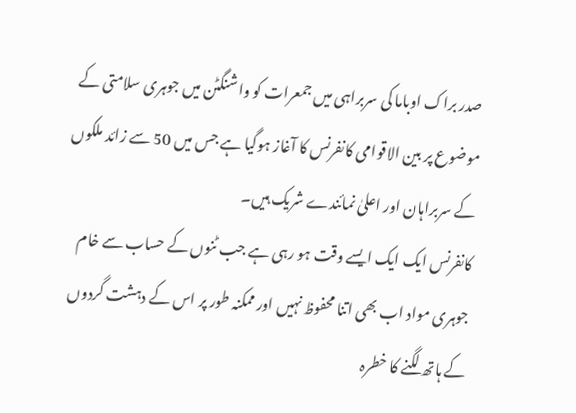صدر براک اوباما کی سربراہی میں جمعرات کو واشنگٹن میں جوہری سلامتی کے موضوع پر بین الاقوامی کانفرنس کا آغاز ہوگیا ہے جس میں 50 سے زائد ملکوں کے سربراہان اور اعلیٰ نمائندے شریک ہیں۔
کانفرنس ایک ایک ایسے وقت ہو رہی ہے جب ٹنوں کے حساب سے خام جوہری مواد اب بھی اتنا محفوظ نہیں اور ممکنہ طور پر اس کے دہشت گردوں کے ہاتھ لگنے کا خطرہ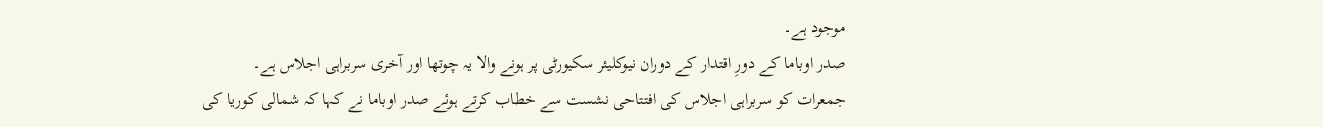موجود ہے۔
صدر اوباما کے دورِ اقتدار کے دوران نیوکلیئر سکیورٹی پر ہونے والا یہ چوتھا اور آخری سربراہی اجلاس ہے۔
جمعرات کو سربراہی اجلاس کی افتتاحی نشست سے خطاب کرتے ہوئے صدر اوباما نے کہا کہ شمالی کوریا کی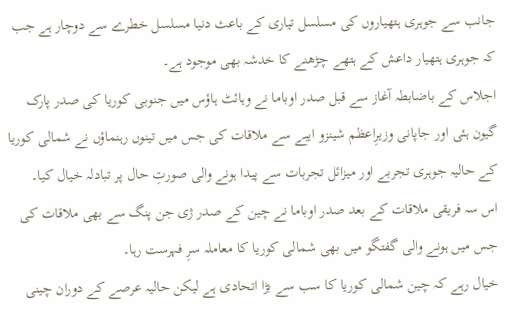جانب سے جوہری ہتھیاروں کی مسلسل تیاری کے باعث دنیا مسلسل خطرے سے دوچار ہے جب کہ جوہری ہتھیار داعش کے ہتھے چڑھنے کا خدشہ بھی موجود ہے۔
اجلاس کے باضابطہ آغاز سے قبل صدر اوباما نے وہائٹ ہاؤس میں جنوبی کوریا کی صدر پارک گیون ہئی اور جاپانی وزیرِاعظم شینزو ایبے سے ملاقات کی جس میں تینوں رہنماؤں نے شمالی کوریا کے حالیہ جوہری تجربے اور میزائل تجربات سے پیدا ہونے والی صورتِ حال پر تبادلہ خیال کیا۔
اس سہ فریقی ملاقات کے بعد صدر اوباما نے چین کے صدر ژی جن پنگ سے بھی ملاقات کی جس میں ہونے والی گفتگو میں بھی شمالی کوریا کا معاملہ سرِ فہرست رہا۔
خیال رہے کہ چین شمالی کوریا کا سب سے بڑا اتحادی ہے لیکن حالیہ عرصے کے دوران چینی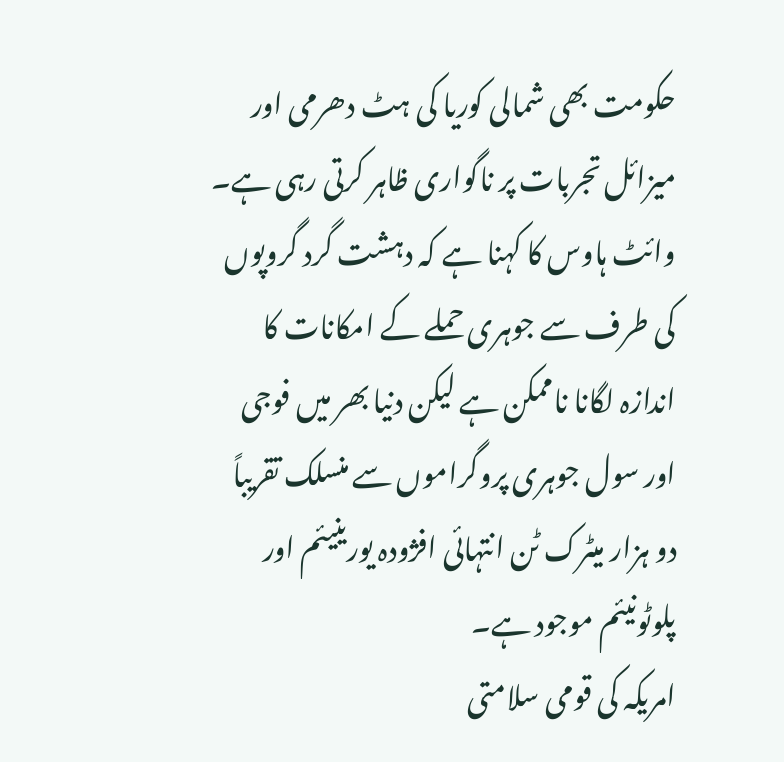حکومت بھی شمالی کوریا کی ہٹ دھرمی اور میزائل تجربات پر ناگواری ظاہر کرتی رہی ہے۔
وائٹ ہاوس کا کہنا ہے کہ دہشت گرد گروپوں کی طرف سے جوہری حملے کے امکانات کا اندازہ لگانا ناممکن ہے لیکن دنیا بھر میں فوجی اور سول جوہری پروگراموں سے منسلک تقریباً دو ہزار میٹرک ٹن انتہائی افژودہ یورینیئم اور پلوٹونیئم موجود ہے۔
امریکہ کی قومی سلامتی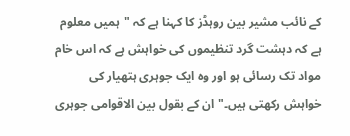کے نائب مشیر بین روہڈز کا کہنا ہے کہ "ہمیں معلوم ہے کہ دہشت گرد تنظیموں کی خواہش ہے کہ اس خام مواد تک رسائی ہو اور وہ ایک جوہری ہتھیار کی خواہش رکھتی ہیں۔" ان کے بقول بین الاقوامی جوہری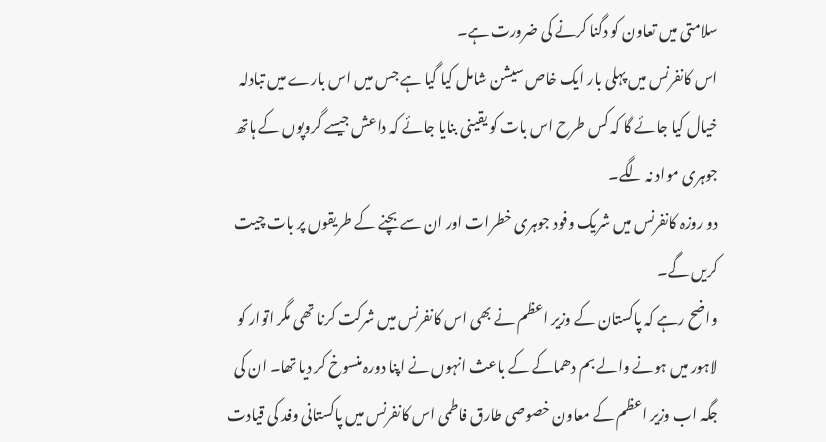سلامتی میں تعاون کو دگنا کرنے کی ضرورت ہے۔
اس کانفرنس میں پہلی بار ایک خاص سیشن شامل کیا گیا ہے جس میں اس بارے میں تبادلہ خیال کیا جائے گا کہ کس طرح اس بات کو یقینی بنایا جائے کہ داعش جیسے گروپوں کے ہاتھ جوہری مواد نہ لگے۔
دو روزہ کانفرنس میں شریک وفود جوہری خطرات اور ان سے بچنے کے طریقوں پر بات چیت کریں گے۔
واضح رہے کہ پاکستان کے وزیر اعظم نے بھی اس کانفرنس میں شرکت کرنا تھی مگر اتوار کو لاہور میں ہونے والے بم دھماکے کے باعث انہوں نے اپنا دورہ منسوخ کر دیا تھا۔ ان کی جگہ اب وزیر اعظم کے معاون خصوصی طارق فاطمی اس کانفرنس میں پاکستانی وفد کی قیادت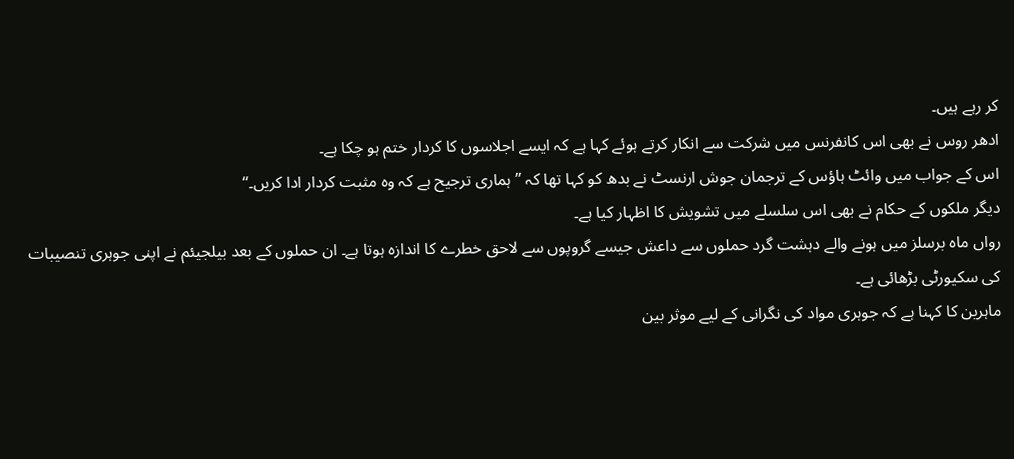کر رہے ہیں۔
ادھر روس نے بھی اس کانفرنس میں شرکت سے انکار کرتے ہوئے کہا ہے کہ ایسے اجلاسوں کا کردار ختم ہو چکا ہے۔
اس کے جواب میں وائٹ ہاؤس کے ترجمان جوش ارنسٹ نے بدھ کو کہا تھا کہ ’’ہماری ترجیح ہے کہ وہ مثبت کردار ادا کریں۔‘‘
دیگر ملکوں کے حکام نے بھی اس سلسلے میں تشویش کا اظہار کیا ہے۔
رواں ماہ برسلز میں ہونے والے دہشت گرد حملوں سے داعش جیسے گروپوں سے لاحق خطرے کا اندازہ ہوتا ہے۔ ان حملوں کے بعد بیلجیئم نے اپنی جوہری تنصیبات کی سکیورٹی بڑھائی ہے۔
ماہرین کا کہنا ہے کہ جوہری مواد کی نگرانی کے لیے موثر بین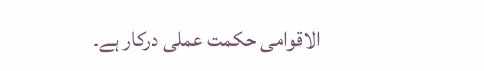الاقوامی حکمت عملی درکار ہے۔